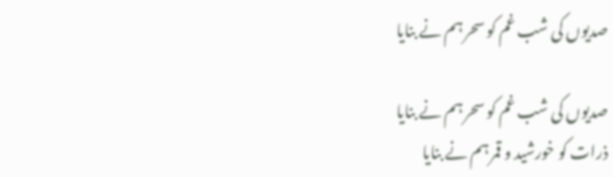صدیوں کی شب غم کو سحر ہم نے بنایا

صدیوں کی شب غم کو سحر ہم نے بنایا
ذرات کو خورشید و قمر ہم نے بنایا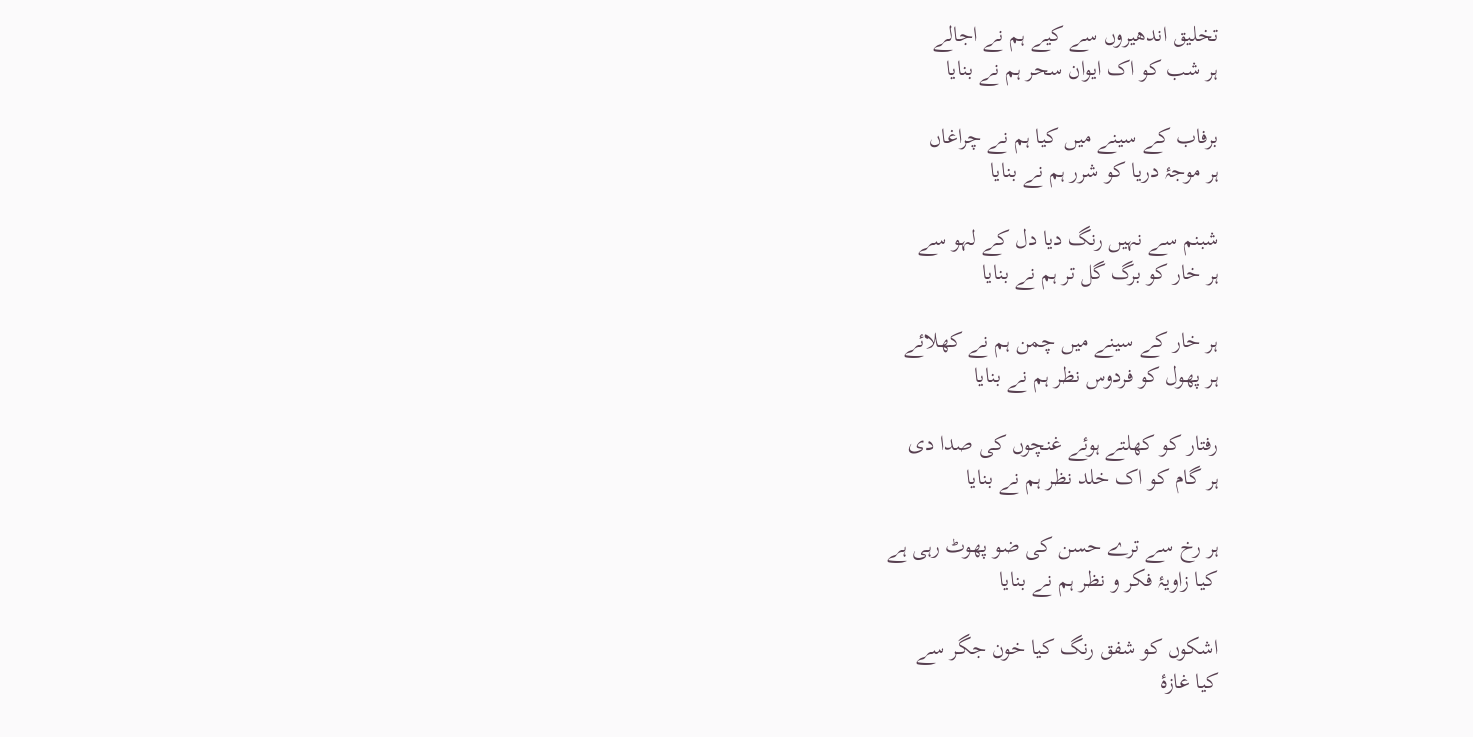تخلیق اندھیروں سے کیے ہم نے اجالے
ہر شب کو اک ایوان سحر ہم نے بنایا

برفاب کے سینے میں کیا ہم نے چراغاں
ہر موجۂ دریا کو شرر ہم نے بنایا

شبنم سے نہیں رنگ دیا دل کے لہو سے
ہر خار کو برگ گل تر ہم نے بنایا

ہر خار کے سینے میں چمن ہم نے کھلائے
ہر پھول کو فردوس نظر ہم نے بنایا

رفتار کو کھلتے ہوئے غنچوں کی صدا دی
ہر گام کو اک خلد نظر ہم نے بنایا

ہر رخ سے ترے حسن کی ضو پھوٹ رہی ہے
کیا زاویۂ فکر و نظر ہم نے بنایا

اشکوں کو شفق رنگ کیا خون جگر سے
کیا غازۂ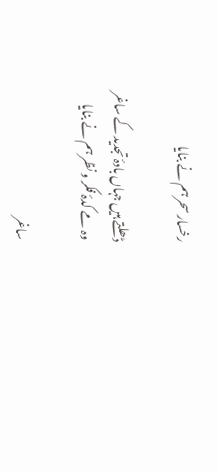رخسار سحر ہم نے بنایا

ڈھلتے ہیں جہاں بادۂ تجدید کے ساغر
وہ مے کدۂ فکر و نظر ہم نے بنایا

ساغر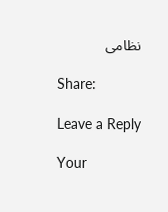نظامی

Share:

Leave a Reply

Your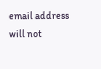email address will not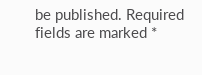be published. Required fields are marked *